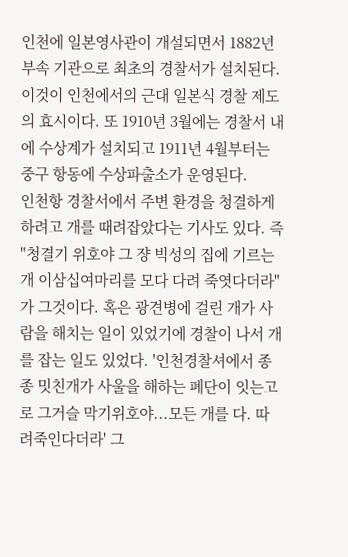인천에 일본영사관이 개설되면서 1882년 부속 기관으로 최초의 경찰서가 설치된다. 이것이 인천에서의 근대 일본식 경찰 제도의 효시이다. 또 1910년 3월에는 경찰서 내에 수상계가 설치되고 1911년 4월부터는 중구 항동에 수상파출소가 운영된다.
인천항 경찰서에서 주변 환경을 청결하게 하려고 개를 때려잡았다는 기사도 있다. 즉 "청결기 위호야 그 쟝 빅성의 집에 기르는 개 이삼십여마리를 모다 다려 죽엿다더라" 가 그것이다. 혹은 광견병에 걸린 개가 사람을 해치는 일이 있었기에 경찰이 나서 개를 잡는 일도 있었다. '인천경찰셔에서 종종 밋친개가 사울을 해하는 폐단이 잇는고로 그거슬 막기위호야...모든 개를 다. 따려죽인다더라' 그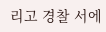리고 경찰 서에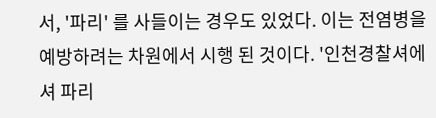서, '파리' 를 사들이는 경우도 있었다. 이는 전염병을 예방하려는 차원에서 시행 된 것이다. '인천경찰셔에셔 파리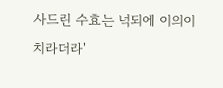사드린 수효는 넉되에 이의이치라더라'